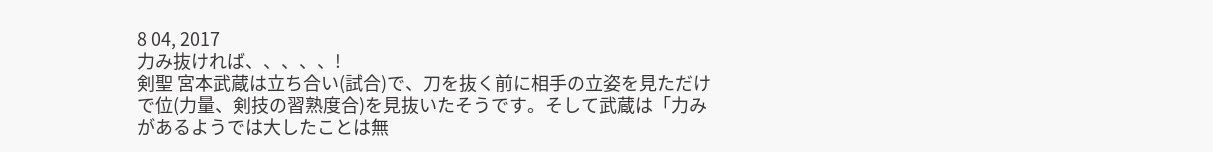8 04, 2017
力み抜ければ、、、、、!
剣聖 宮本武蔵は立ち合い(試合)で、刀を抜く前に相手の立姿を見ただけで位(力量、剣技の習熟度合)を見抜いたそうです。そして武蔵は「力みがあるようでは大したことは無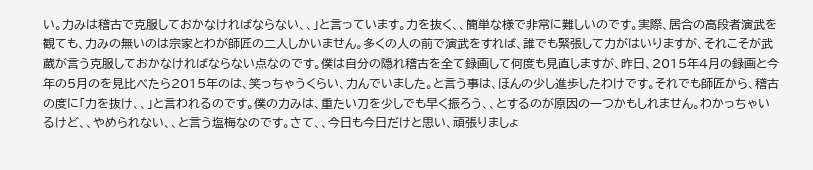い。力みは稽古で克服しておかなければならない、、」と言っています。力を抜く、、簡単な様で非常に難しいのです。実際、居合の高段者演武を観ても、力みの無いのは宗家とわが師匠の二人しかいません。多くの人の前で演武をすれば、誰でも緊張して力がはいりますが、それこそが武蔵が言う克服しておかなければならない点なのです。僕は自分の隠れ稽古を全て録画して何度も見直しますが、昨日、2015年4月の録画と今年の5月のを見比べたら2015年のは、笑っちゃうくらい、力んでいました。と言う事は、ほんの少し進歩したわけです。それでも師匠から、稽古の度に「力を抜け、、」と言われるのです。僕の力みは、重たい刀を少しでも早く振ろう、、とするのが原因の一つかもしれません。わかっちゃいるけど、、やめられない、、と言う塩梅なのです。さて、、今日も今日だけと思い、頑張りましょ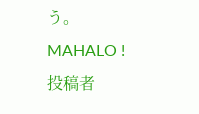う。 MAHALO !
投稿者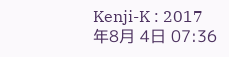Kenji-K : 2017年8月 4日 07:36